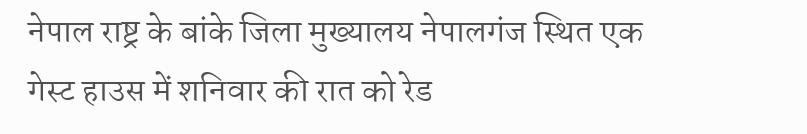नेपाल राष्ट्र के बांके जिला मुख्यालय नेपालगंज स्थित एक गेस्ट हाउस में शनिवार की रात को रेड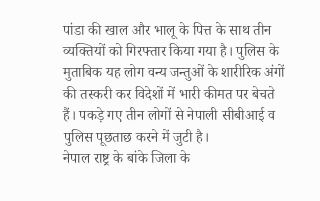पांडा की खाल और भालू के पित्त के साथ तीन व्यक्तियों को गिरफ्तार किया गया है। पुलिस के मुताबिक यह लोग वन्य जन्तुओं के शारीरिक अंगों की तस्करी कर विदेशों में भारी कीमत पर बेचते हैं। पकड़े गए तीन लोगों से नेपाली सीबीआई व पुलिस पूछताछ करने में जुटी है।
नेपाल राष्ट्र के बांके जिला के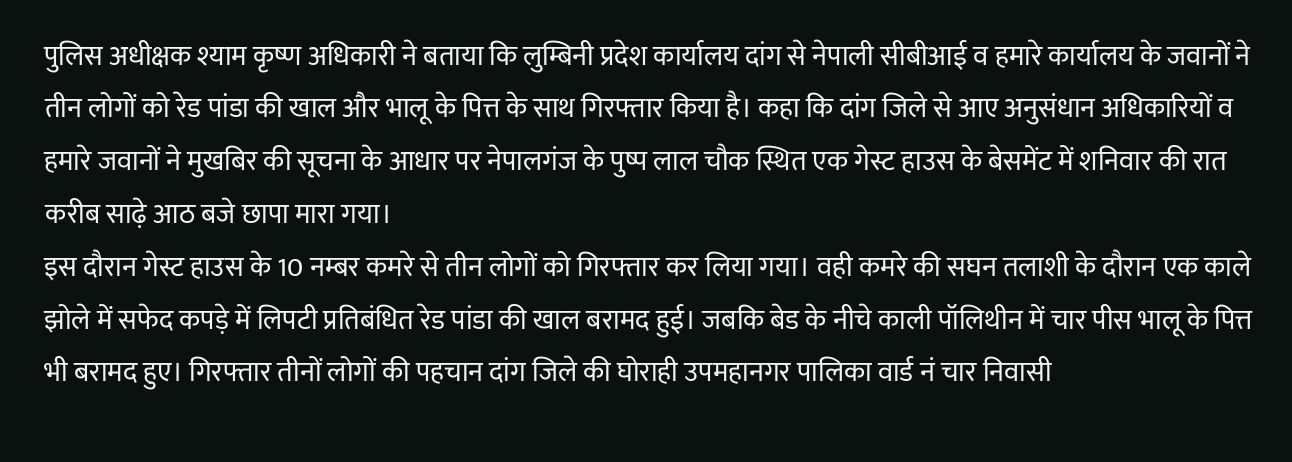पुलिस अधीक्षक श्याम कृष्ण अधिकारी ने बताया कि लुम्बिनी प्रदेश कार्यालय दांग से नेपाली सीबीआई व हमारे कार्यालय के जवानों ने तीन लोगों को रेड पांडा की खाल और भालू के पित्त के साथ गिरफ्तार किया है। कहा कि दांग जिले से आए अनुसंधान अधिकारियों व हमारे जवानों ने मुखबिर की सूचना के आधार पर नेपालगंज के पुष्प लाल चौक स्थित एक गेस्ट हाउस के बेसमेंट में शनिवार की रात करीब साढ़े आठ बजे छापा मारा गया।
इस दौरान गेस्ट हाउस के 10 नम्बर कमरे से तीन लोगों को गिरफ्तार कर लिया गया। वही कमरे की सघन तलाशी के दौरान एक काले झोले में सफेद कपड़े में लिपटी प्रतिबंधित रेड पांडा की खाल बरामद हुई। जबकि बेड के नीचे काली पॉलिथीन में चार पीस भालू के पित्त भी बरामद हुए। गिरफ्तार तीनों लोगों की पहचान दांग जिले की घोराही उपमहानगर पालिका वार्ड नं चार निवासी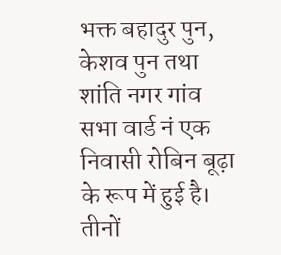भक्त बहादुर पुन, केशव पुन तथा शांति नगर गांव सभा वार्ड नं एक निवासी रोबिन बूढ़ा के रूप में हुई है। तीनों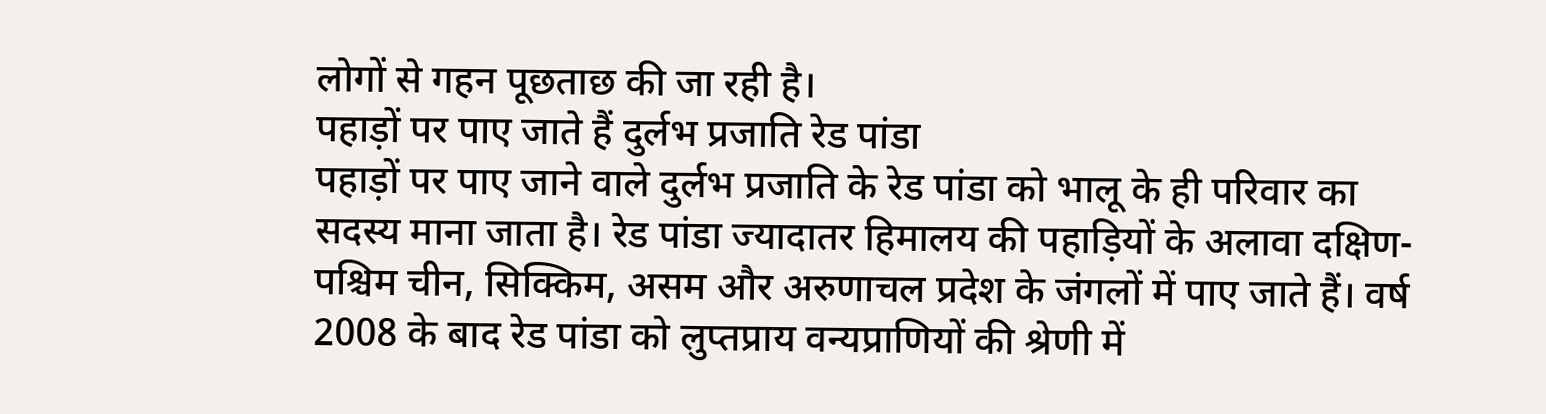लोगों से गहन पूछताछ की जा रही है।
पहाड़ों पर पाए जाते हैं दुर्लभ प्रजाति रेड पांडा
पहाड़ों पर पाए जाने वाले दुर्लभ प्रजाति के रेड पांडा को भालू के ही परिवार का सदस्य माना जाता है। रेड पांडा ज्यादातर हिमालय की पहाड़ियों के अलावा दक्षिण-पश्चिम चीन, सिक्किम, असम और अरुणाचल प्रदेश के जंगलों में पाए जाते हैं। वर्ष 2008 के बाद रेड पांडा को लुप्तप्राय वन्यप्राणियों की श्रेणी में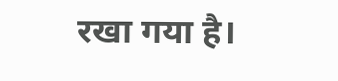रखा गया है।